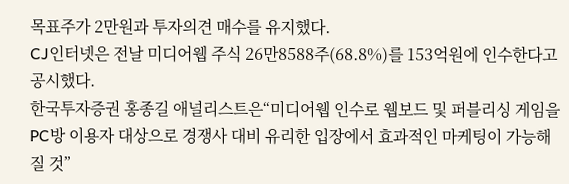목표주가 2만원과 투자의견 매수를 유지했다.
CJ인터넷은 전날 미디어웹 주식 26만8588주(68.8%)를 153억원에 인수한다고 공시했다.
한국투자증권 홍종길 애널리스트은“미디어웹 인수로 웹보드 및 퍼블리싱 게임을 PC방 이용자 대상으로 경쟁사 대비 유리한 입장에서 효과적인 마케팅이 가능해질 것”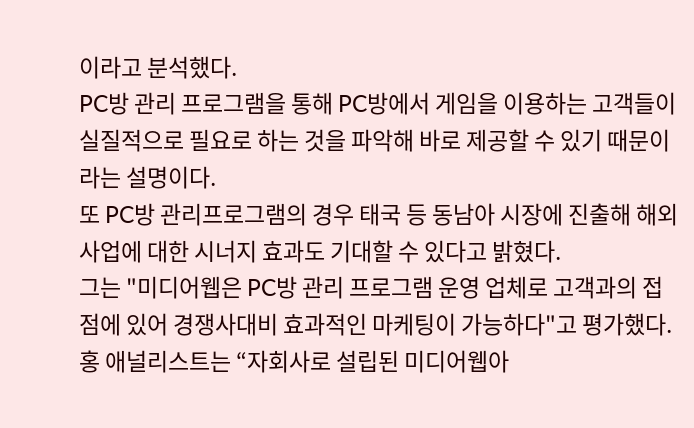이라고 분석했다.
PC방 관리 프로그램을 통해 PC방에서 게임을 이용하는 고객들이 실질적으로 필요로 하는 것을 파악해 바로 제공할 수 있기 때문이라는 설명이다.
또 PC방 관리프로그램의 경우 태국 등 동남아 시장에 진출해 해외 사업에 대한 시너지 효과도 기대할 수 있다고 밝혔다.
그는 "미디어웹은 PC방 관리 프로그램 운영 업체로 고객과의 접점에 있어 경쟁사대비 효과적인 마케팅이 가능하다"고 평가했다.
홍 애널리스트는 “자회사로 설립된 미디어웹아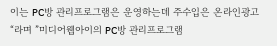이는 PC방 관리프로그램은 운영하는데 주수입은 온라인광고“라며 ”미디어웹아이의 PC방 관리프로그램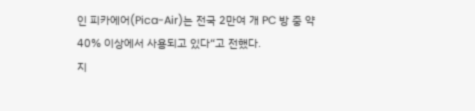인 피카에어(Pica-Air)는 전국 2만여 개 PC 방 중 약 40% 이상에서 사용되고 있다“고 전했다.
지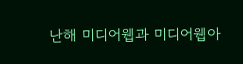난해 미디어웹과 미디어웹아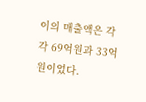이의 매출액은 각각 69억원과 33억원이었다.